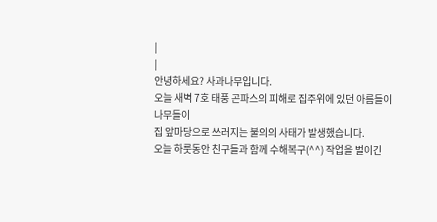|
|
안녕하세요? 사과나무입니다.
오늘 새벽 7호 태풍 곤파스의 피해로 집주위에 있던 아름들이 나무들이
집 앞마당으로 쓰러지는 불의의 사태가 발생했습니다.
오늘 하룻동안 친구들과 함께 수해복구(^^) 작업을 벌이긴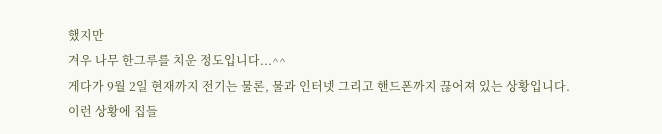했지만
겨우 나무 한그루를 치운 정도입니다...^^
게다가 9월 2일 현재까지 전기는 물론, 물과 인터넷 그리고 핸드폰까지 끊어져 있는 상황입니다.
이런 상황에 집들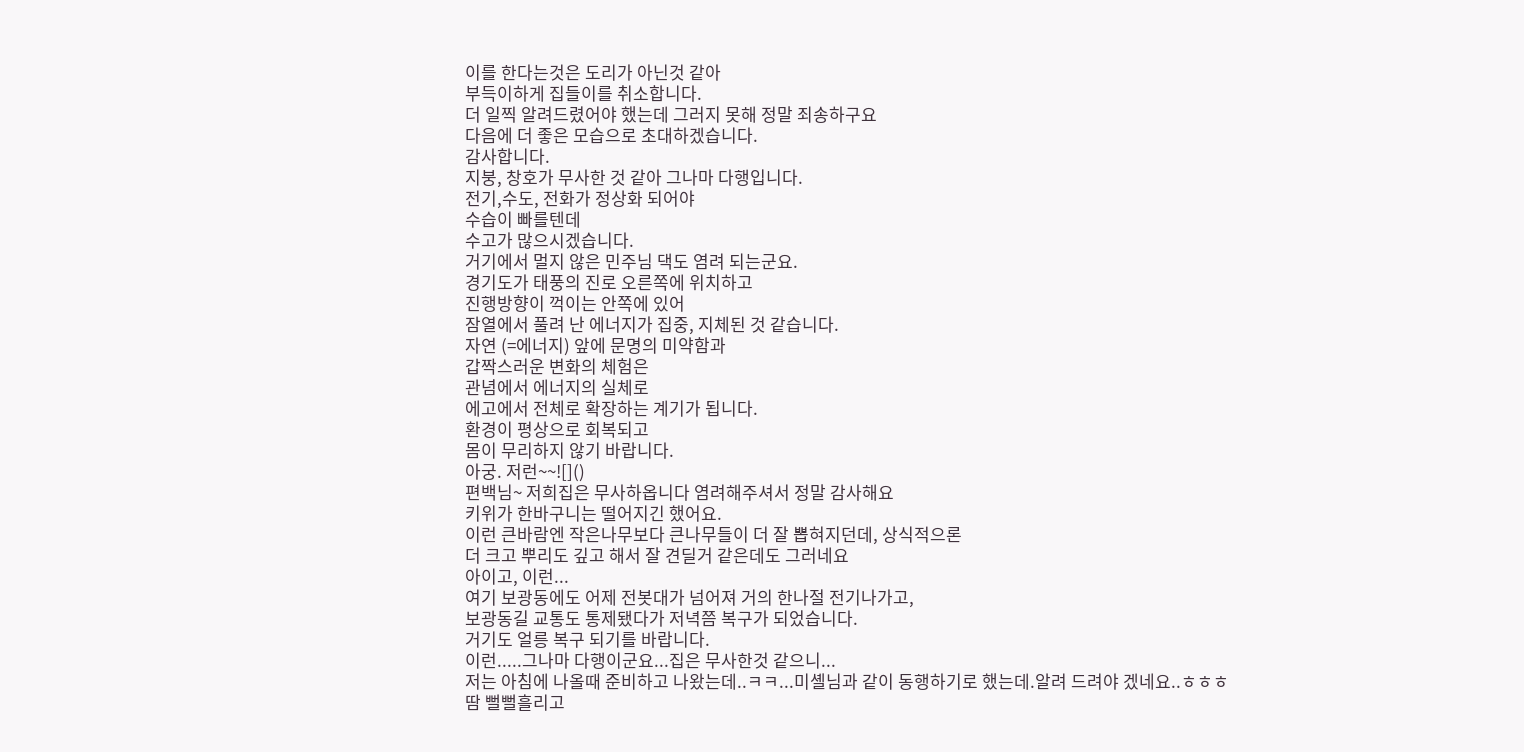이를 한다는것은 도리가 아닌것 같아
부득이하게 집들이를 취소합니다.
더 일찍 알려드렸어야 했는데 그러지 못해 정말 죄송하구요
다음에 더 좋은 모습으로 초대하겠습니다.
감사합니다.
지붕, 창호가 무사한 것 같아 그나마 다행입니다.
전기,수도, 전화가 정상화 되어야
수습이 빠를텐데
수고가 많으시겠습니다.
거기에서 멀지 않은 민주님 댁도 염려 되는군요.
경기도가 태풍의 진로 오른쪽에 위치하고
진행방향이 꺽이는 안쪽에 있어
잠열에서 풀려 난 에너지가 집중, 지체된 것 같습니다.
자연 (=에너지) 앞에 문명의 미약함과
갑짝스러운 변화의 체험은
관념에서 에너지의 실체로
에고에서 전체로 확장하는 계기가 됩니다.
환경이 평상으로 회복되고
몸이 무리하지 않기 바랍니다.
아궁. 저런~~![]()
편백님~ 저희집은 무사하옵니다 염려해주셔서 정말 감사해요
키위가 한바구니는 떨어지긴 했어요.
이런 큰바람엔 작은나무보다 큰나무들이 더 잘 뽑혀지던데, 상식적으론
더 크고 뿌리도 깊고 해서 잘 견딜거 같은데도 그러네요
아이고, 이런...
여기 보광동에도 어제 전봇대가 넘어져 거의 한나절 전기나가고,
보광동길 교통도 통제됐다가 저녁쯤 복구가 되었습니다.
거기도 얼릉 복구 되기를 바랍니다.
이런.....그나마 다행이군요...집은 무사한것 같으니...
저는 아침에 나올때 준비하고 나왔는데..ㅋㅋ...미셸님과 같이 동행하기로 했는데.알려 드려야 겠네요..ㅎㅎㅎ
땀 뻘뻘흘리고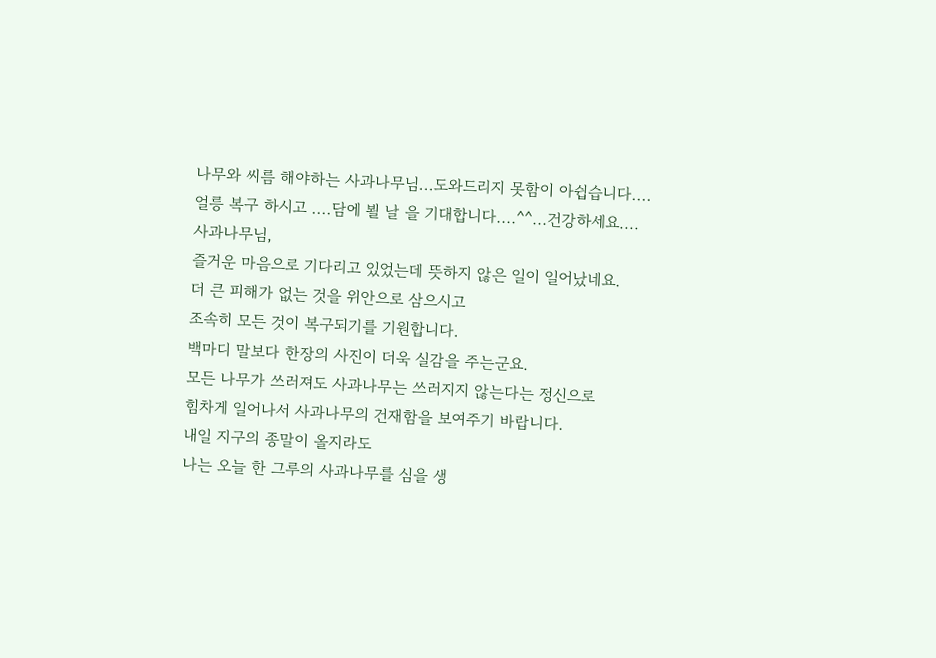나무와 씨름 해야하는 사과나무님...도와드리지 못함이 아쉽습니다....
얼릉 복구 하시고 ....담에 뵐 날 을 기대합니다....^^...건강하세요....
사과나무님,
즐거운 마음으로 기다리고 있었는데 뜻하지 않은 일이 일어났네요.
더 큰 피해가 없는 것을 위안으로 삼으시고
조속히 모든 것이 복구되기를 기원합니다.
백마디 말보다 한장의 사진이 더욱 실감을 주는군요.
모든 나무가 쓰러져도 사과나무는 쓰러지지 않는다는 정신으로
힘차게 일어나서 사과나무의 건재함을 보여주기 바랍니다.
내일 지구의 종말이 올지라도
나는 오늘 한 그루의 사과나무를 심을 생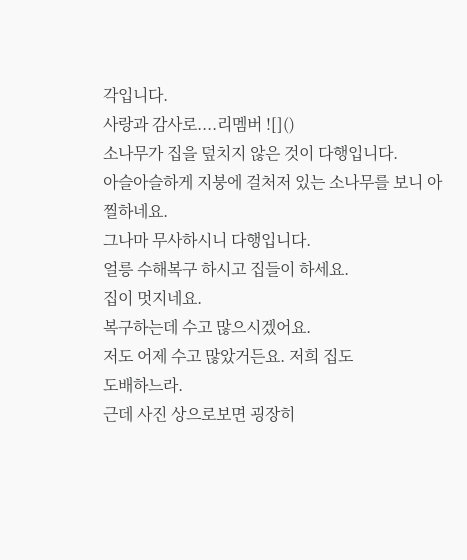각입니다.
사랑과 감사로....리멤버 ![]()
소나무가 집을 덮치지 않은 것이 다행입니다.
아슬아슬하게 지붕에 걸처저 있는 소나무를 보니 아찔하네요.
그나마 무사하시니 다행입니다.
얼릉 수해복구 하시고 집들이 하세요.
집이 멋지네요.
복구하는데 수고 많으시겠어요.
저도 어제 수고 많았거든요. 저희 집도
도배하느라.
근데 사진 상으로보면 굉장히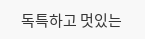독특하고 멋있는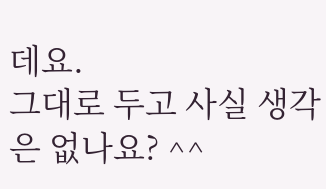데요.
그대로 두고 사실 생각은 없나요? ^^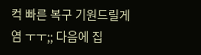컥 빠른 복구 기원드릴게염 ㅜㅜ;; 다음에 집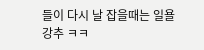들이 다시 날 잡을때는 일욜 강추 ㅋㅋ